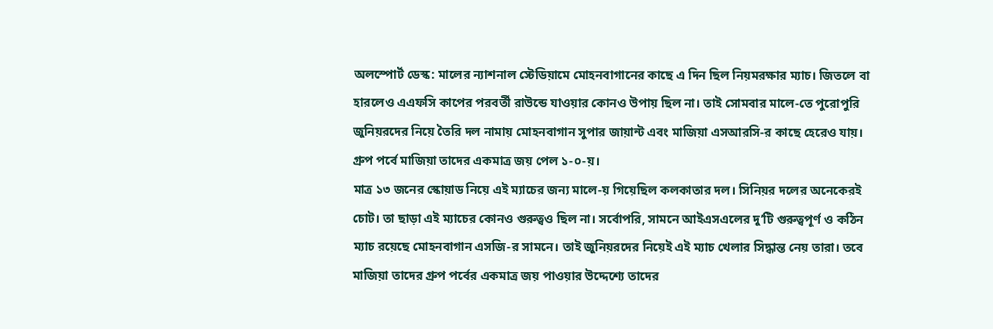অলস্পোর্ট ডেস্ক: মালের ন্যাশনাল স্টেডিয়ামে মোহনবাগানের কাছে এ দিন ছিল নিয়মরক্ষার ম্যাচ। জিতলে বা হারলেও এএফসি কাপের পরবর্তী রাউন্ডে যাওয়ার কোনও উপায় ছিল না। তাই সোমবার মালে-তে পুরোপুরি জুনিয়রদের নিয়ে তৈরি দল নামায় মোহনবাগান সুপার জায়ান্ট এবং মাজিয়া এসআরসি-র কাছে হেরেও যায়। গ্রুপ পর্বে মাজিয়া তাদের একমাত্র জয় পেল ১-০-য়।
মাত্র ১৩ জনের স্কোয়াড নিয়ে এই ম্যাচের জন্য মালে-য় গিয়েছিল কলকাতার দল। সিনিয়র দলের অনেকেরই চোট। তা ছাড়া এই ম্যাচের কোনও গুরুত্বও ছিল না। সর্বোপরি, সামনে আইএসএলের দু’টি গুরুত্বপূর্ণ ও কঠিন ম্যাচ রয়েছে মোহনবাগান এসজি-র সামনে। তাই জুনিয়রদের নিয়েই এই ম্যাচ খেলার সিদ্ধান্ত নেয় তারা। তবে মাজিয়া তাদের গ্রুপ পর্বের একমাত্র জয় পাওয়ার উদ্দেশ্যে তাদের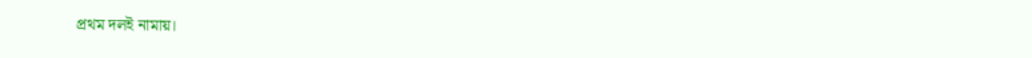প্রথম দলই নামায়।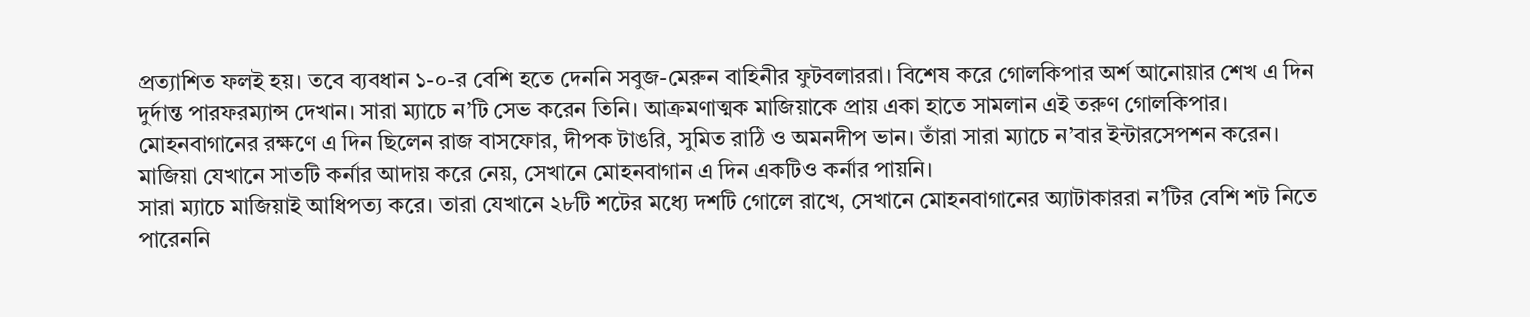প্রত্যাশিত ফলই হয়। তবে ব্যবধান ১-০-র বেশি হতে দেননি সবুজ-মেরুন বাহিনীর ফুটবলাররা। বিশেষ করে গোলকিপার অর্শ আনোয়ার শেখ এ দিন দুর্দান্ত পারফরম্যান্স দেখান। সারা ম্যাচে ন’টি সেভ করেন তিনি। আক্রমণাত্মক মাজিয়াকে প্রায় একা হাতে সামলান এই তরুণ গোলকিপার।
মোহনবাগানের রক্ষণে এ দিন ছিলেন রাজ বাসফোর, দীপক টাঙরি, সুমিত রাঠি ও অমনদীপ ভান। তাঁরা সারা ম্যাচে ন’বার ইন্টারসেপশন করেন। মাজিয়া যেখানে সাতটি কর্নার আদায় করে নেয়, সেখানে মোহনবাগান এ দিন একটিও কর্নার পায়নি।
সারা ম্যাচে মাজিয়াই আধিপত্য করে। তারা যেখানে ২৮টি শটের মধ্যে দশটি গোলে রাখে, সেখানে মোহনবাগানের অ্যাটাকাররা ন’টির বেশি শট নিতে পারেননি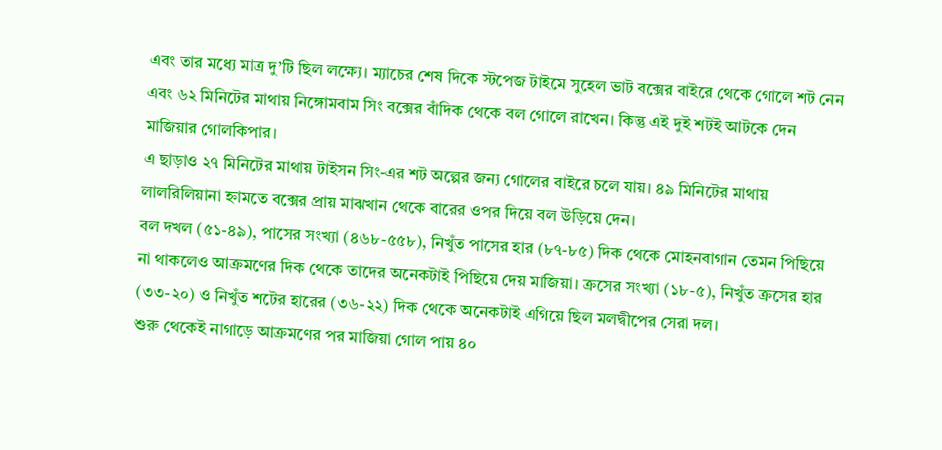এবং তার মধ্যে মাত্র দু’টি ছিল লক্ষ্যে। ম্যাচের শেষ দিকে স্টপেজ টাইমে সুহেল ভাট বক্সের বাইরে থেকে গোলে শট নেন এবং ৬২ মিনিটের মাথায় নিঙ্গোমবাম সিং বক্সের বাঁদিক থেকে বল গোলে রাখেন। কিন্তু এই দুই শটই আটকে দেন মাজিয়ার গোলকিপার।
এ ছাড়াও ২৭ মিনিটের মাথায় টাইসন সিং-এর শট অল্পের জন্য গোলের বাইরে চলে যায়। ৪৯ মিনিটের মাথায় লালরিলিয়ানা হ্নামতে বক্সের প্রায় মাঝখান থেকে বারের ওপর দিয়ে বল উড়িয়ে দেন।
বল দখল (৫১-৪৯), পাসের সংখ্যা (৪৬৮-৫৫৮), নিখুঁত পাসের হার (৮৭-৮৫) দিক থেকে মোহনবাগান তেমন পিছিয়ে না থাকলেও আক্রমণের দিক থেকে তাদের অনেকটাই পিছিয়ে দেয় মাজিয়া। ক্রসের সংখ্যা (১৮-৫), নিখুঁত ক্রসের হার (৩৩-২০) ও নিখুঁত শটের হারের (৩৬-২২) দিক থেকে অনেকটাই এগিয়ে ছিল মলদ্বীপের সেরা দল।
শুরু থেকেই নাগাড়ে আক্রমণের পর মাজিয়া গোল পায় ৪০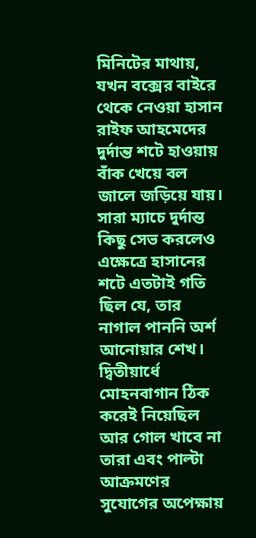মিনিটের মাথায়, যখন বক্সের বাইরে থেকে নেওয়া হাসান রাইফ আহমেদের দুর্দান্ত শটে হাওয়ায় বাঁক খেয়ে বল জালে জড়িয়ে যায়। সারা ম্যাচে দুর্দান্ত কিছু সেভ করলেও এক্ষেত্রে হাসানের শটে এতটাই গতি ছিল যে, তার নাগাল পাননি অর্শ আনোয়ার শেখ।
দ্বিতীয়ার্ধে মোহনবাগান ঠিক করেই নিয়েছিল আর গোল খাবে না তারা এবং পাল্টা আক্রমণের সুযোগের অপেক্ষায়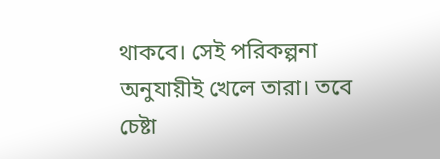থাকবে। সেই পরিকল্পনা অনুযায়ীই খেলে তারা। তবে চেষ্টা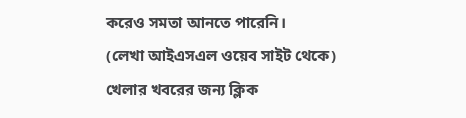করেও সমতা আনতে পারেনি।
(লেখা আইএসএল ওয়েব সাইট থেকে)
খেলার খবরের জন্য ক্লিক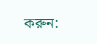করুন: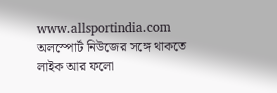www.allsportindia.com
অলস্পোর্ট নিউজের সঙ্গে থাকতে লাইক আর ফলো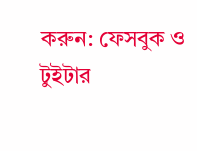করুন: ফেসবুক ও টুইটার